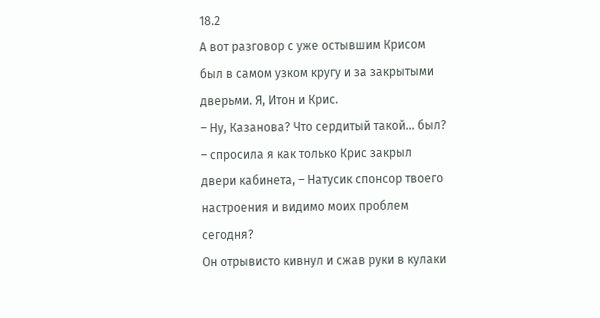18.2
А вот разговор с уже остывшим Крисом был в самом узком кругу и за закрытыми дверьми. Я, Итон и Крис.
– Ну, Казанова? Что сердитый такой... был? – спросила я как только Крис закрыл двери кабинета, – Натусик спонсор твоего настроения и видимо моих проблем сегодня?
Он отрывисто кивнул и сжав руки в кулаки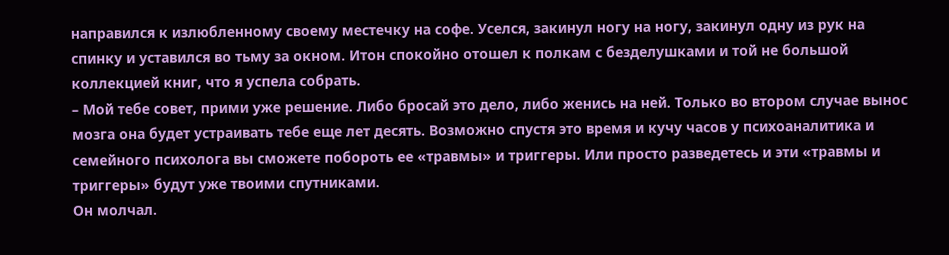направился к излюбленному своему местечку на софе. Уселся, закинул ногу на ногу, закинул одну из рук на спинку и уставился во тьму за окном. Итон спокойно отошел к полкам с безделушками и той не большой коллекцией книг, что я успела собрать.
– Мой тебе совет, прими уже решение. Либо бросай это дело, либо женись на ней. Только во втором случае вынос мозга она будет устраивать тебе еще лет десять. Возможно спустя это время и кучу часов у психоаналитика и семейного психолога вы сможете побороть ее «травмы» и триггеры. Или просто разведетесь и эти «травмы и триггеры» будут уже твоими спутниками.
Он молчал.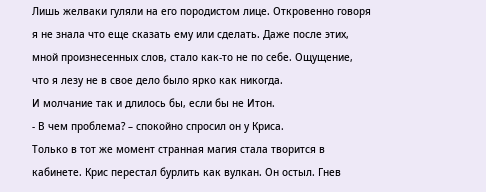Лишь желваки гуляли на его породистом лице. Откровенно говоря я не знала что еще сказать ему или сделать. Даже после этих, мной произнесенных слов, стало как-то не по себе. Ощущение, что я лезу не в свое дело было ярко как никогда.
И молчание так и длилось бы, если бы не Итон.
- В чем проблема? – спокойно спросил он у Криса.
Только в тот же момент странная магия стала творится в кабинете. Крис перестал бурлить как вулкан. Он остыл. Гнев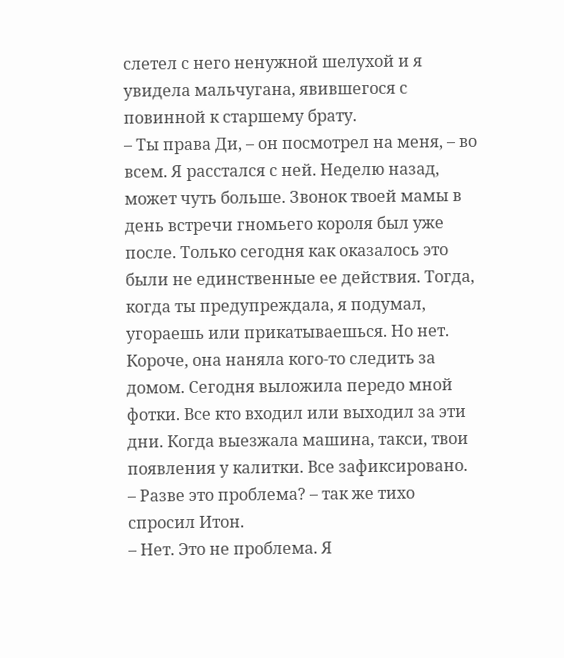слетел с него ненужной шелухой и я увидела мальчугана, явившегося с повинной к старшему брату.
– Ты права Ди, – он посмотрел на меня, – во всем. Я расстался с ней. Неделю назад, может чуть больше. Звонок твоей мамы в день встречи гномьего короля был уже после. Только сегодня как оказалось это были не единственные ее действия. Тогда, когда ты предупреждала, я подумал, угораешь или прикатываешься. Но нет. Короче, она наняла кого-то следить за домом. Сегодня выложила передо мной фотки. Все кто входил или выходил за эти дни. Когда выезжала машина, такси, твои появления у калитки. Все зафиксировано.
– Разве это проблема? – так же тихо спросил Итон.
– Нет. Это не проблема. Я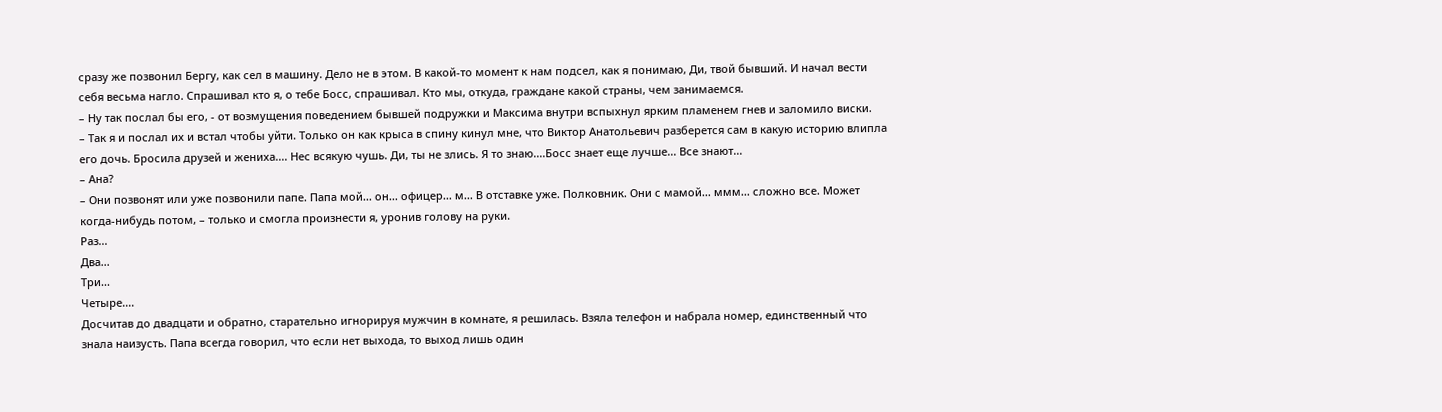сразу же позвонил Бергу, как сел в машину. Дело не в этом. В какой-то момент к нам подсел, как я понимаю, Ди, твой бывший. И начал вести себя весьма нагло. Спрашивал кто я, о тебе Босс, спрашивал. Кто мы, откуда, граждане какой страны, чем занимаемся.
– Ну так послал бы его, - от возмущения поведением бывшей подружки и Максима внутри вспыхнул ярким пламенем гнев и заломило виски.
– Так я и послал их и встал чтобы уйти. Только он как крыса в спину кинул мне, что Виктор Анатольевич разберется сам в какую историю влипла его дочь. Бросила друзей и жениха.... Нес всякую чушь. Ди, ты не злись. Я то знаю....Босс знает еще лучше... Все знают...
– Ана?
– Они позвонят или уже позвонили папе. Папа мой... он... офицер... м... В отставке уже. Полковник. Они с мамой... ммм... сложно все. Может когда-нибудь потом, – только и смогла произнести я, уронив голову на руки.
Раз...
Два...
Три...
Четыре....
Досчитав до двадцати и обратно, старательно игнорируя мужчин в комнате, я решилась. Взяла телефон и набрала номер, единственный что знала наизусть. Папа всегда говорил, что если нет выхода, то выход лишь один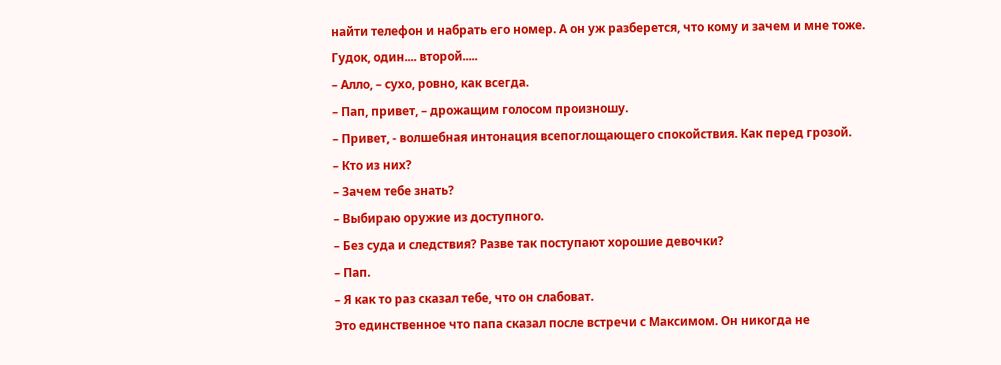найти телефон и набрать его номер. А он уж разберется, что кому и зачем и мне тоже.
Гудок, один.... второй.....
– Алло, – сухо, ровно, как всегда.
– Пап, привет, – дрожащим голосом произношу.
– Привет, - волшебная интонация всепоглощающего спокойствия. Как перед грозой.
– Кто из них?
– Зачем тебе знать?
– Выбираю оружие из доступного.
– Без суда и следствия? Разве так поступают хорошие девочки?
– Пап.
– Я как то раз сказал тебе, что он слабоват.
Это единственное что папа сказал после встречи с Максимом. Он никогда не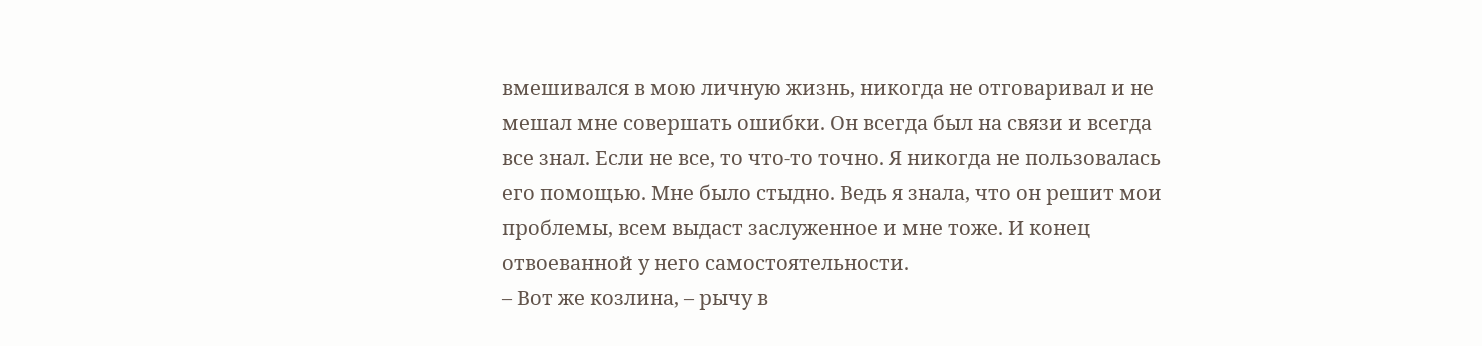вмешивался в мою личную жизнь, никогда не отговаривал и не мешал мне совершать ошибки. Он всегда был на связи и всегда все знал. Если не все, то что-то точно. Я никогда не пользовалась его помощью. Мне было стыдно. Ведь я знала, что он решит мои проблемы, всем выдаст заслуженное и мне тоже. И конец отвоеванной у него самостоятельности.
– Вот же козлина, – рычу в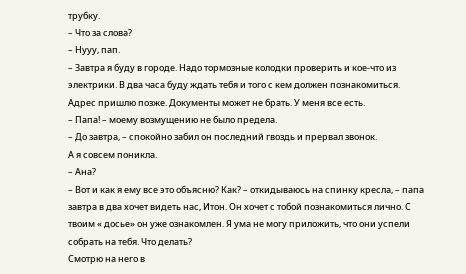трубку.
– Что за слова?
– Нууу, пап.
– Завтра я буду в городе. Надо тормозные колодки проверить и кое-что из электрики. В два часа буду ждать тебя и того с кем должен познакомиться. Адрес пришлю позже. Документы может не брать. У меня все есть.
– Папа! – моему возмущению не было предела.
– До завтра, – спокойно забил он последний гвоздь и прервал звонок.
А я совсем поникла.
– Ана?
– Вот и как я ему все это объясню? Как? – откидываюсь на спинку кресла, – папа завтра в два хочет видеть нас, Итон. Он хочет с тобой познакомиться лично. С твоим « досье» он уже ознакомлен. Я ума не могу приложить, что они успели собрать на тебя. Что делать?
Смотрю на него в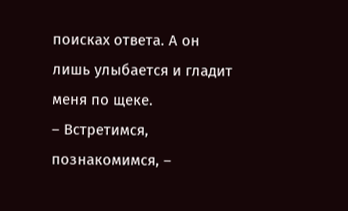поисках ответа. А он лишь улыбается и гладит меня по щеке.
– Встретимся, познакомимся, –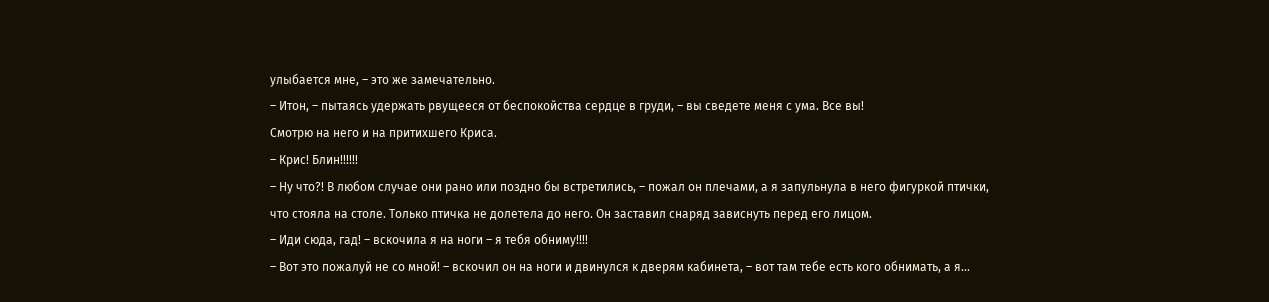улыбается мне, – это же замечательно.
– Итон, – пытаясь удержать рвущееся от беспокойства сердце в груди, – вы сведете меня с ума. Все вы!
Смотрю на него и на притихшего Криса.
– Крис! Блин!!!!!!
– Ну что?! В любом случае они рано или поздно бы встретились, – пожал он плечами, а я запульнула в него фигуркой птички, что стояла на столе. Только птичка не долетела до него. Он заставил снаряд зависнуть перед его лицом.
– Иди сюда, гад! – вскочила я на ноги – я тебя обниму!!!!
– Вот это пожалуй не со мной! – вскочил он на ноги и двинулся к дверям кабинета, – вот там тебе есть кого обнимать, а я...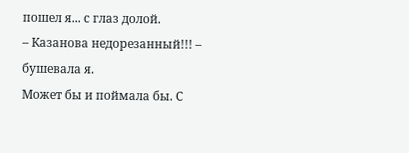пошел я... с глаз долой.
– Казанова недорезанный!!! – бушевала я.
Может бы и поймала бы. С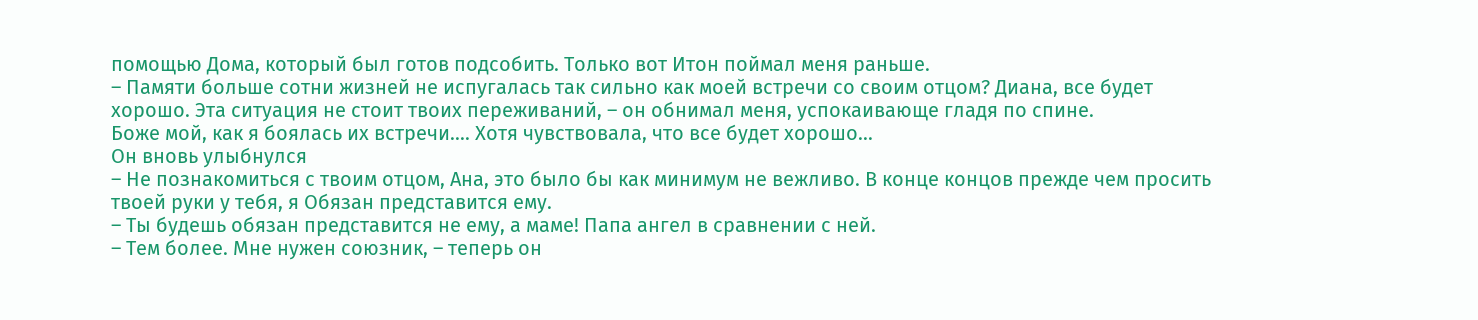помощью Дома, который был готов подсобить. Только вот Итон поймал меня раньше.
– Памяти больше сотни жизней не испугалась так сильно как моей встречи со своим отцом? Диана, все будет хорошо. Эта ситуация не стоит твоих переживаний, – он обнимал меня, успокаивающе гладя по спине.
Боже мой, как я боялась их встречи.... Хотя чувствовала, что все будет хорошо...
Он вновь улыбнулся
– Не познакомиться с твоим отцом, Ана, это было бы как минимум не вежливо. В конце концов прежде чем просить твоей руки у тебя, я Обязан представится ему.
– Ты будешь обязан представится не ему, а маме! Папа ангел в сравнении с ней.
– Тем более. Мне нужен союзник, – теперь он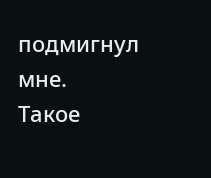подмигнул мне.
Такое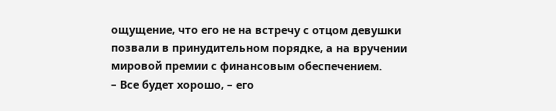ощущение, что его не на встречу с отцом девушки позвали в принудительном порядке, а на вручении мировой премии с финансовым обеспечением.
– Все будет хорошо, – его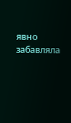явно забавляла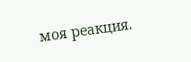моя реакция.